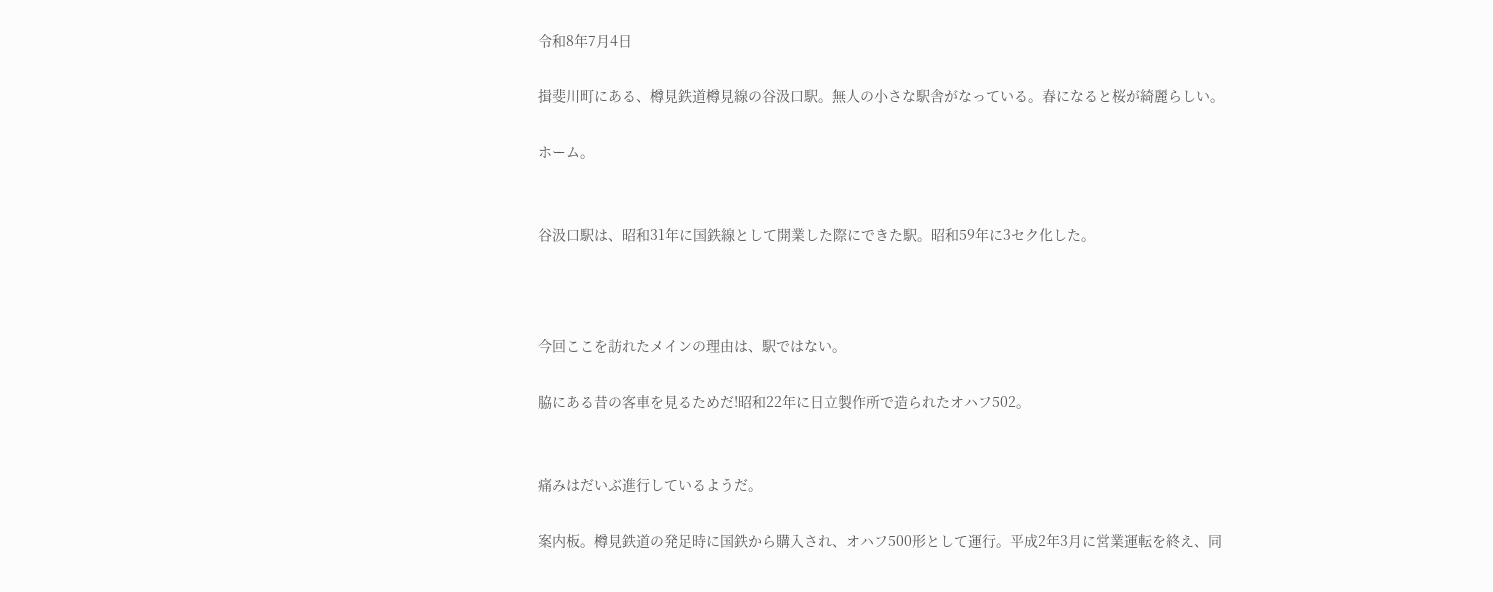令和8年7月4日

揖斐川町にある、樽見鉄道樽見線の谷汲口駅。無人の小さな駅舎がなっている。春になると桜が綺麗らしい。

ホーム。


谷汲口駅は、昭和31年に国鉄線として開業した際にできた駅。昭和59年に3セク化した。



今回ここを訪れたメインの理由は、駅ではない。

脇にある昔の客車を見るためだ!昭和22年に日立製作所で造られたオハフ502。


痛みはだいぶ進行しているようだ。

案内板。樽見鉄道の発足時に国鉄から購入され、オハフ500形として運行。平成2年3月に営業運転を終え、同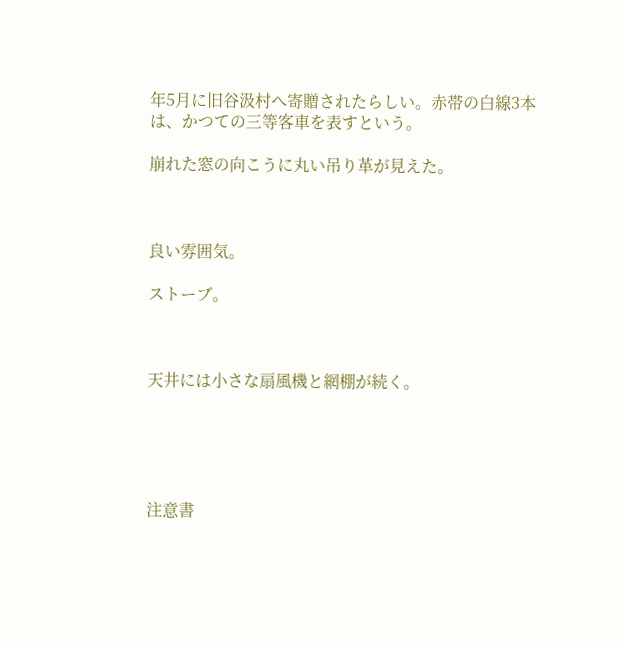年5月に旧谷汲村へ寄贈されたらしい。赤帯の白線3本は、かつての三等客車を表すという。

崩れた窓の向こうに丸い吊り革が見えた。



良い雰囲気。

ストーブ。



天井には小さな扇風機と網棚が続く。





注意書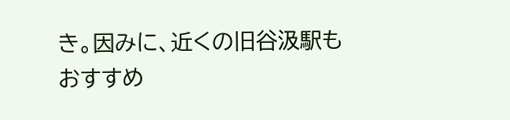き。因みに、近くの旧谷汲駅もおすすめ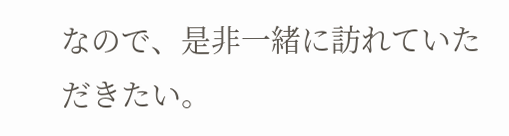なので、是非一緒に訪れていただきたい。